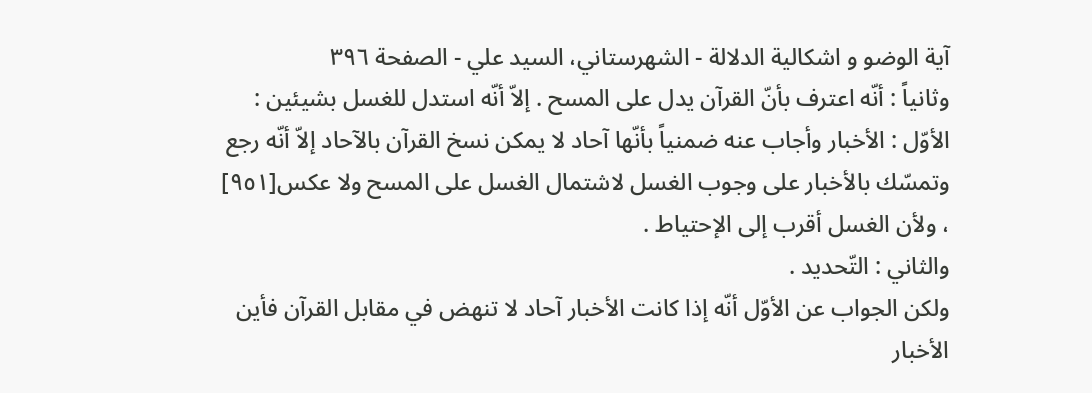آیة الوضو و اشکالیة الدلالة - الشهرستاني، السيد علي - الصفحة ٣٩٦
وثانياً : أنّه اعترف بأنّ القرآن يدل على المسح . إلاّ أنّه استدل للغسل بشيئين :
الأوّل : الأخبار وأجاب عنه ضمنياً بأنّها آحاد لا يمكن نسخ القرآن بالآحاد إلاّ أنّه رجع وتمسّك بالأخبار على وجوب الغسل لاشتمال الغسل على المسح ولا عكس[٩٥١] ، ولأن الغسل أقرب إلى الإحتياط .
والثاني : التّحديد .
ولكن الجواب عن الأوّل أنّه إذا كانت الأخبار آحاد لا تنهض في مقابل القرآن فأين الأخبار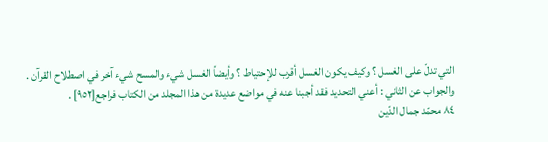التي تدلّ على الغسل ؟ وكيف يكون الغسل أقرب للإحتياط ؟ وأيضاً الغسل شيء والمسح شيء آخر في اصطلاح القرآن .
والجواب عن الثاني : أعني التحديد فقد أجبنا عنه في مواضع عديدة من هذا المجلد من الكتاب فراجع[٩٥٢] .
٨٤ محمّد جمال الدّين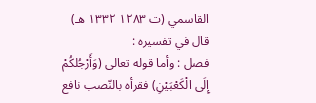القاسمي (ت ١٢٨٣ ١٣٣٢ هـ)
قال في تفسيره :
فصل : وأما قوله تعالى (وَأَرْجُلكُمْ إِلَى الْكَعْبَيْنِ) فقرأه بالنّصب نافع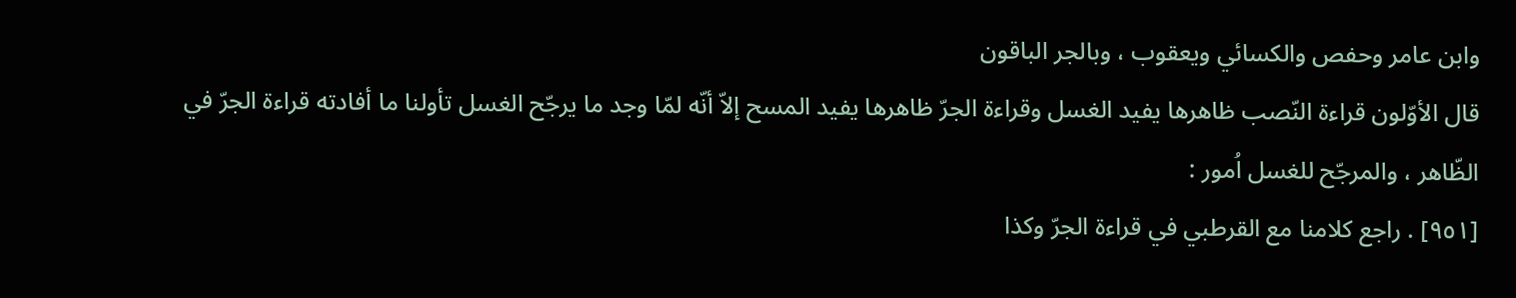وابن عامر وحفص والكسائي ويعقوب ، وبالجر الباقون
قال الأوّلون قراءة النّصب ظاهرها يفيد الغسل وقراءة الجرّ ظاهرها يفيد المسح إلاّ أنّه لمّا وجد ما يرجّح الغسل تأولنا ما أفادته قراءة الجرّ في الظّاهر ، والمرجّح للغسل اُمور :
[٩٥١] . راجع كلامنا مع القرطبي في قراءة الجرّ وكذا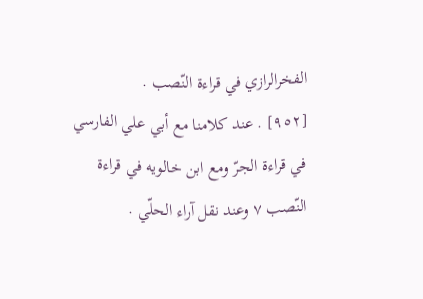الفخرالرازي في قراءة النّصب .
[٩٥٢] . عند كلامنا مع أبي علي الفارسي في قراءة الجرّ ومع ابن خالويه في قراءة النّصب ٧ وعند نقل آراء الحلّي .